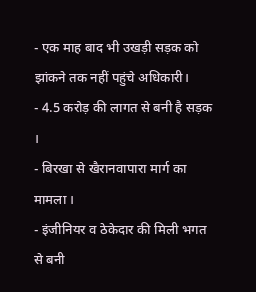- एक माह बाद भी उखड़ी सड़क को झांकने तक नहीं पहुंचे अधिकारी।
- 4.5 करोड़ की लागत से बनी है सड़क ।
- बिरखा से खैरानवापारा मार्ग का मामला ।
- इंजीनियर व ठेकेदार की मिली भगत से बनी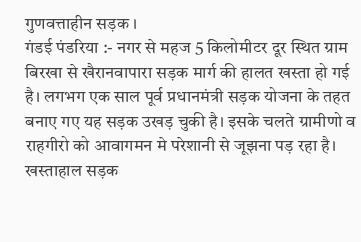गुणवत्ताहीन सड़क ।
गंडई पंडरिया :- नगर से महज 5 किलोमीटर दूर स्थित ग्राम बिरखा से खैरानवापारा सड़क मार्ग की हालत खस्ता हो गई है। लगभग एक साल पूर्व प्रधानमंत्री सड़क योजना के तहत बनाए गए यह सड़क उखड़ चुकी है। इसके चलते ग्रामीणो व राहगीरो को आवागमन मे परेशानी से जूझना पड़ रहा है। खस्ताहाल सड़क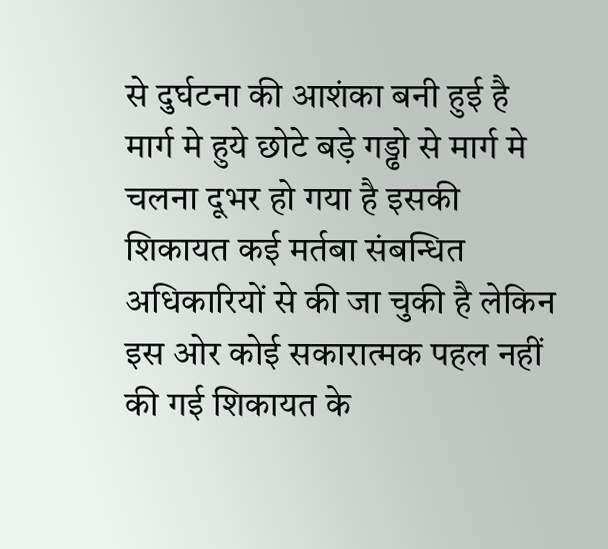से दुर्घटना की आशंका बनी हुई है मार्ग मे हुये छोटे बड़े गड्ढो से मार्ग मे चलना दूभर हो गया है इसकी शिकायत कई मर्तबा संबन्धित अधिकारियों से की जा चुकी है लेकिन इस ओर कोई सकारात्मक पहल नहीं की गई शिकायत के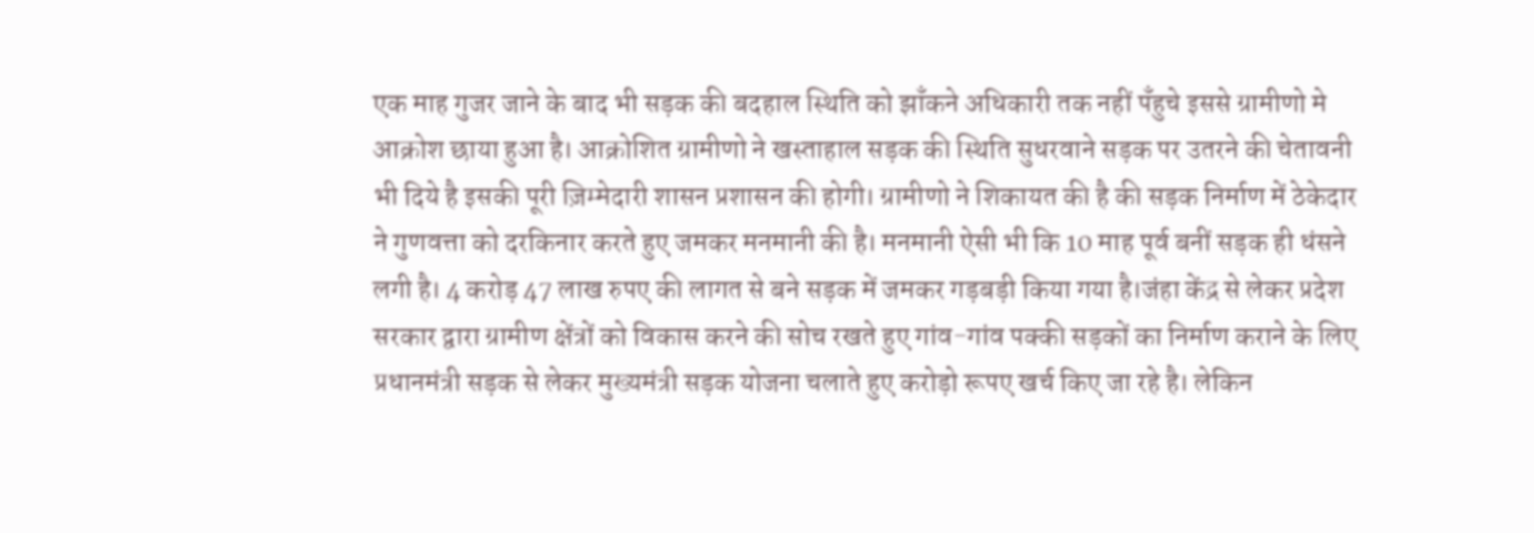एक माह गुजर जाने के बाद भी सड़क की बदहाल स्थिति को झाँकने अधिकारी तक नहीं पँहुचे इससे ग्रामीणो मे आक्रोश छाया हुआ है। आक्रोशित ग्रामीणो ने खस्ताहाल सड़क की स्थिति सुधरवाने सड़क पर उतरने की चेतावनी भी दिये है इसकी पूरी ज़िम्मेदारी शासन प्रशासन की होगी। ग्रामीणो ने शिकायत की है की सड़क निर्माण में ठेकेदार ने गुणवत्ता को दरकिनार करते हुए जमकर मनमानी की है। मनमानी ऐसी भी कि 10 माह पूर्व बनीं सड़क ही धंसने लगी है। 4 करोड़ 47 लाख रुपए की लागत से बने सड़क में जमकर गड़बड़ी किया गया है।जंहा केंद्र से लेकर प्रदेश सरकार द्वारा ग्रामीण क्षेंत्रों को विकास करने की सोच रखते हुए गांव-गांव पक्की सड़कों का निर्माण कराने के लिए प्रधानमंत्री सड़क से लेकर मुख्यमंत्री सड़क योजना चलाते हुए करोड़ो रूपए खर्च किए जा रहे है। लेकिन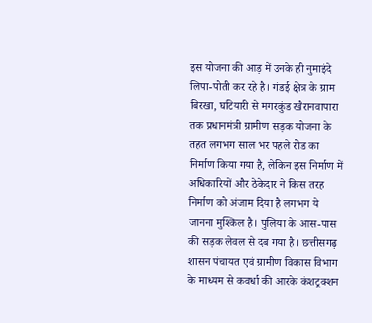इस योजना की आड़ में उनके ही नुमाइंदे लिपा-पोती कर रहे है। गंडई क्षेत्र के ग्राम बिरखा, घटियारी से मगरकुंड खैरानवापारा तक प्रधानमंत्री ग्रामीण सड़क योजना के तहत लगभग साल भर पहले रोड का निर्माण किया गया है, लेकिन इस निर्माण में अधिकारियों और ठेकेदार ने किस तरह निर्माण को अंजाम दिया है लगभग ये जानना मुश्किल है। पुलिया के आस-पास की सड़क लेवल से दब गया है। छत्तीसगढ़ शासन पंचायत एवं ग्रामीण विकास विभाग के माध्यम से कवर्धा की आरके कंशट्रक्शन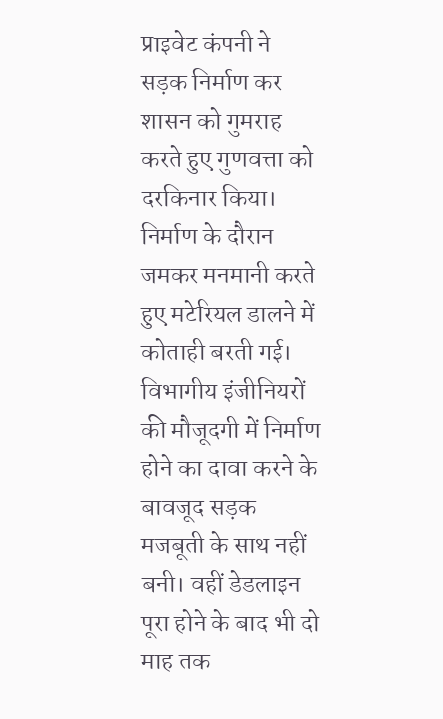प्राइवेट कंपनी ने सड़क निर्माण कर शासन को गुमराह करते हुए गुणवत्ता को दरकिनार किया। निर्माण के दौरान जमकर मनमानी करते हुए मटेरियल डालने में कोताही बरती गई। विभागीय इंजीनियरों की मौजूदगी में निर्माण होने का दावा करने के बावजूद सड़क मजबूती के साथ नहीं बनी। वहीं डेडलाइन पूरा होने के बाद भी दो माह तक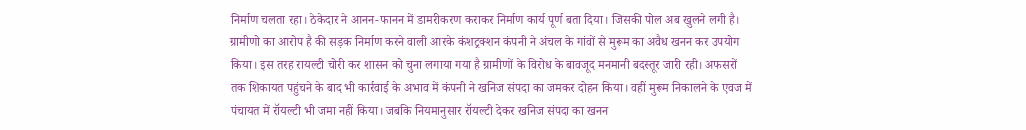निर्माण चलता रहा। ठेकेदार ने आनन-फानन में डामरीकरण कराकर निर्माण कार्य पूर्ण बता दिया। जिसकी पोल अब खुलने लगी है। ग्रामीणो का आरोप है की सड़क निर्माण करने वाली आरके कंशट्रक्शन कंपनी ने अंचल के गांवों से मुरूम का अवैध खनन कर उपयोग किया। इस तरह रायल्टी चोरी कर शासन को चुना लगाया गया है ग्रामीणों के विरोध के बावजूद मनमानी बदस्तूर जारी रही। अफसरों तक शिकायत पहुंचने के बाद भी कार्रवाई के अभाव में कंपनी ने खनिज संपदा का जमकर दोहन किया। वहीं मुरूम निकालने के एवज में पंचायत में रॉयल्टी भी जमा नहीं किया। जबकि नियमानुसार रॉयल्टी देकर खनिज संपदा का खनन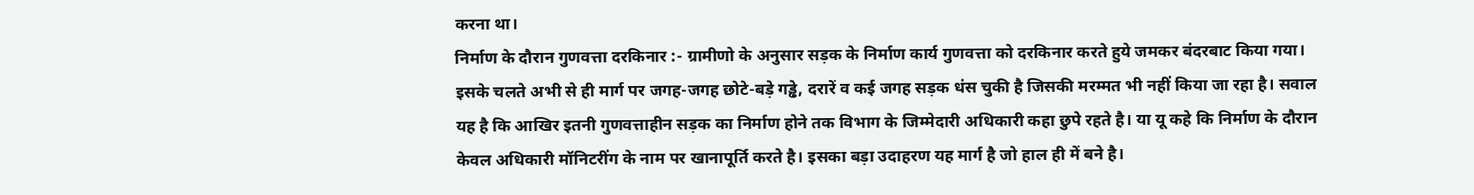करना था।
निर्माण के दौरान गुणवत्ता दरकिनार :- ग्रामीणो के अनुसार सड़क के निर्माण कार्य गुणवत्ता को दरकिनार करते हुये जमकर बंदरबाट किया गया। इसके चलते अभी से ही मार्ग पर जगह-जगह छोटे-बड़े गड्ढे, दरारें व कई जगह सड़क धंस चुकी है जिसकी मरम्मत भी नहीं किया जा रहा है। सवाल यह है कि आखिर इतनी गुणवत्ताहीन सड़क का निर्माण होने तक विभाग के जिम्मेदारी अधिकारी कहा छुपे रहते है। या यू कहे कि निर्माण के दौरान केवल अधिकारी मॉनिटरींग के नाम पर खानापूर्ति करते है। इसका बड़ा उदाहरण यह मार्ग है जो हाल ही में बने है।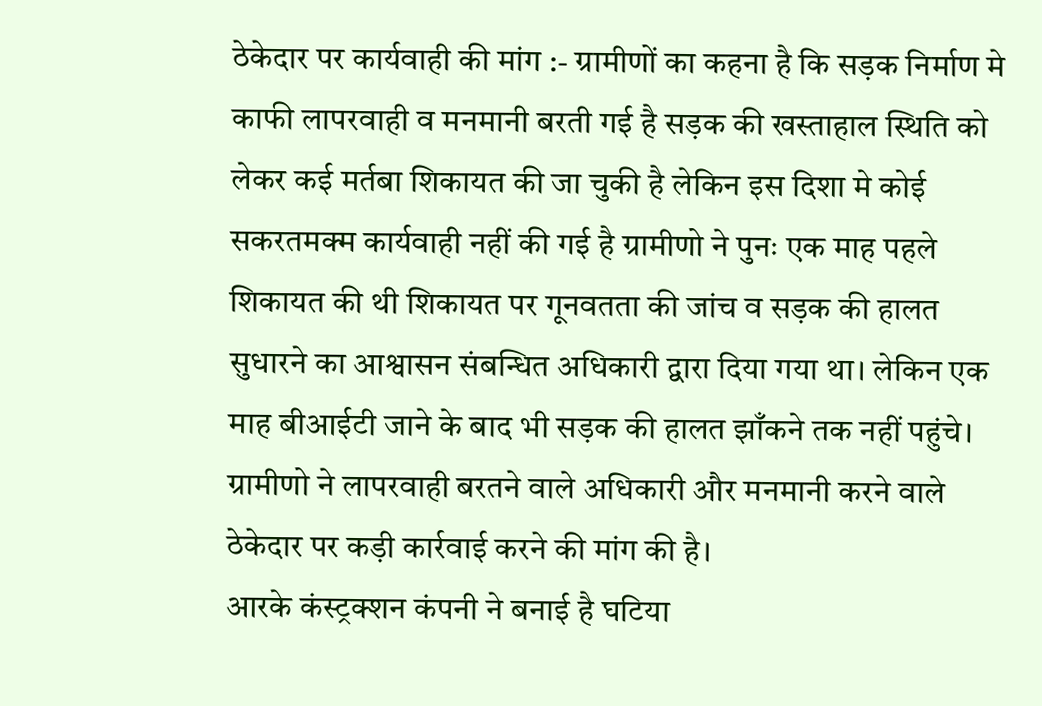ठेकेदार पर कार्यवाही की मांग :- ग्रामीणों का कहना है कि सड़क निर्माण मे काफी लापरवाही व मनमानी बरती गई है सड़क की खस्ताहाल स्थिति को लेकर कई मर्तबा शिकायत की जा चुकी है लेकिन इस दिशा मे कोई सकरतमक्म कार्यवाही नहीं की गई है ग्रामीणो ने पुनः एक माह पहले शिकायत की थी शिकायत पर गूनवतता की जांच व सड़क की हालत सुधारने का आश्वासन संबन्धित अधिकारी द्वारा दिया गया था। लेकिन एक माह बीआईटी जाने के बाद भी सड़क की हालत झाँकने तक नहीं पहुंचे। ग्रामीणो ने लापरवाही बरतने वाले अधिकारी और मनमानी करने वाले ठेकेदार पर कड़ी कार्रवाई करने की मांग की है।
आरके कंस्ट्रक्शन कंपनी ने बनाई है घटिया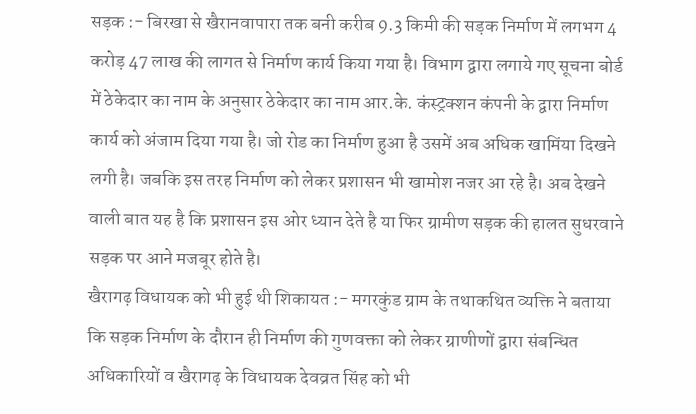सड़क :- बिरखा से खैरानवापारा तक बनी करीब 9.3 किमी की सड़क निर्माण में लगभग 4 करोड़ 47 लाख की लागत से निर्माण कार्य किया गया है। विभाग द्वारा लगाये गए सूचना बोर्ड में ठेकेदार का नाम के अनुसार ठेकेदार का नाम आर.के. कंस्ट्रक्शन कंपनी के द्वारा निर्माण कार्य को अंजाम दिया गया है। जो रोड का निर्माण हुआ है उसमें अब अधिक खामिंया दिखने लगी है। जबकि इस तरह निर्माण को लेकर प्रशासन भी खामोश नजर आ रहे है। अब देखने वाली बात यह है कि प्रशासन इस ओर ध्यान देते है या फिर ग्रामीण सड़क की हालत सुधरवाने सड़क पर आने मजबूर होते है।
खैरागढ़ विधायक को भी हुई थी शिकायत :- मगरकुंड ग्राम के तथाकथित व्यक्ति ने बताया कि सड़क निर्माण के दौरान ही निर्माण की गुणवक्ता को लेकर ग्राणीणों द्वारा संबन्धित अधिकारियों व खैरागढ़ के विधायक देवव्रत सिंह को भी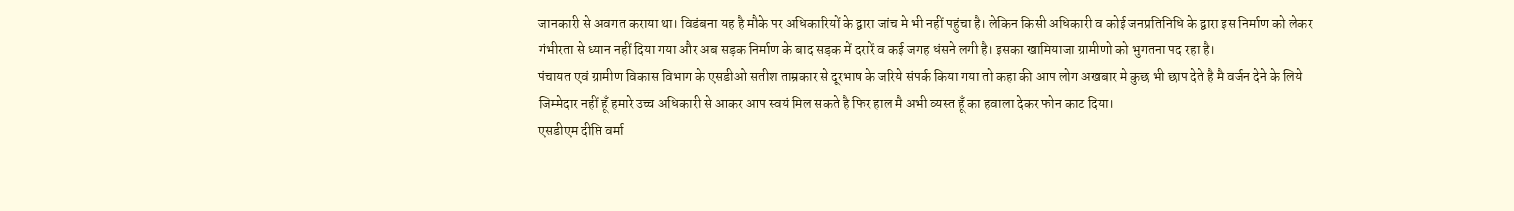जानकारी से अवगत कराया था। विडंबना यह है मौके पर अधिकारियों के द्वारा जांच मे भी नहीं पहुंचा है। लेकिन किसी अधिकारी व कोई जनप्रतिनिधि के द्वारा इस निर्माण को लेकर गंभीरता से ध्यान नहीं दिया गया और अब सड़क निर्माण के बाद सड़क में दरारें व कई जगह धंसने लगी है। इसका खामियाजा ग्रामीणो को भुगतना पद रहा है।
पंचायत एवं ग्रामीण विकास विभाग के एसडीओ सतीश ताम्रकार से दूरभाष के जरिये संपर्क किया गया तो कहा की आप लोग अखबार मे कुछ भी छाप देते है मै वर्जन देने के लिये जिम्मेदार नहीं हूँ हमारे उच्च अधिकारी से आकर आप स्वयं मिल सकते है फिर हाल मै अभी व्यस्त हूँ का हवाला देकर फोन काट दिया।
एसडीएम दीप्ति वर्मा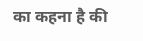का कहना है की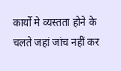कार्यो मे व्यस्तता होने के चलते जहां जांच नहीं कर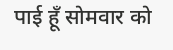पाई हूँ सोमवार को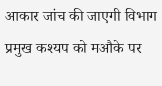आकार जांच की जाएगी विभाग प्रमुख कश्यप को मऔके पर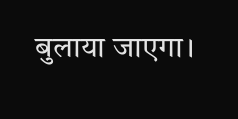बुलाया जाएगा।